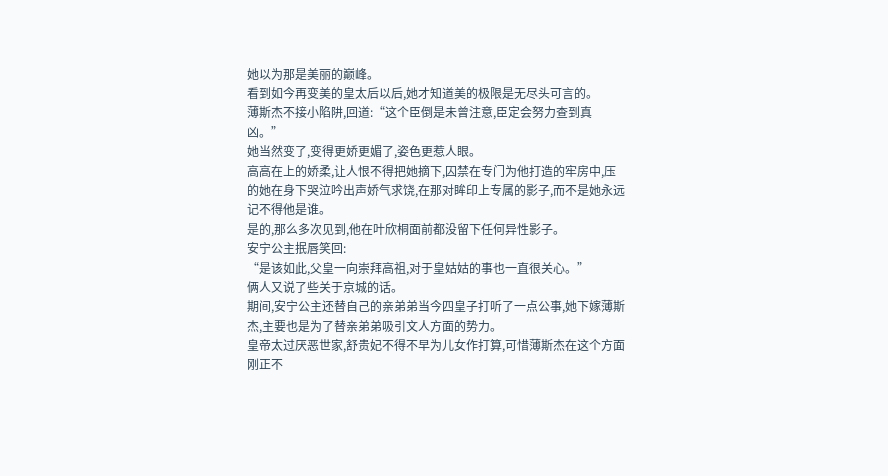她以为那是美丽的巅峰。
看到如今再变美的皇太后以后,她才知道美的极限是无尽头可言的。
薄斯杰不接小陷阱,回道:“这个臣倒是未曾注意,臣定会努力查到真凶。”
她当然变了,变得更娇更媚了,姿色更惹人眼。
高高在上的娇柔,让人恨不得把她摘下,囚禁在专门为他打造的牢房中,压的她在身下哭泣吟出声娇气求饶,在那对眸印上专属的影子,而不是她永远记不得他是谁。
是的,那么多次见到,他在叶欣桐面前都没留下任何异性影子。
安宁公主抿唇笑回:
“是该如此,父皇一向崇拜高祖,对于皇姑姑的事也一直很关心。”
俩人又说了些关于京城的话。
期间,安宁公主还替自己的亲弟弟当今四皇子打听了一点公事,她下嫁薄斯杰,主要也是为了替亲弟弟吸引文人方面的势力。
皇帝太过厌恶世家,舒贵妃不得不早为儿女作打算,可惜薄斯杰在这个方面刚正不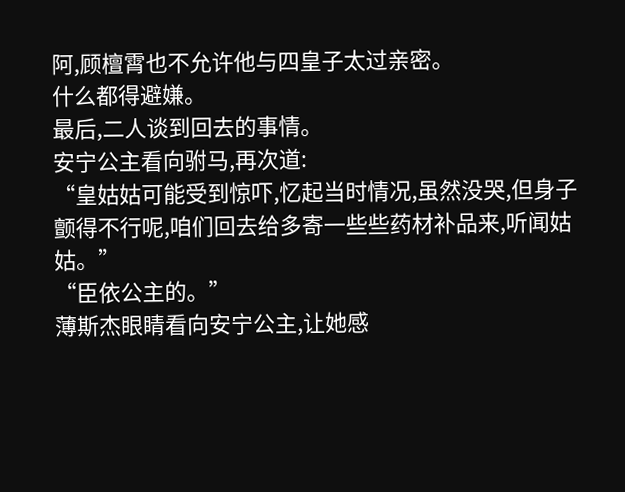阿,顾檀霄也不允许他与四皇子太过亲密。
什么都得避嫌。
最后,二人谈到回去的事情。
安宁公主看向驸马,再次道:
“皇姑姑可能受到惊吓,忆起当时情况,虽然没哭,但身子颤得不行呢,咱们回去给多寄一些些药材补品来,听闻姑姑。”
“臣依公主的。”
薄斯杰眼睛看向安宁公主,让她感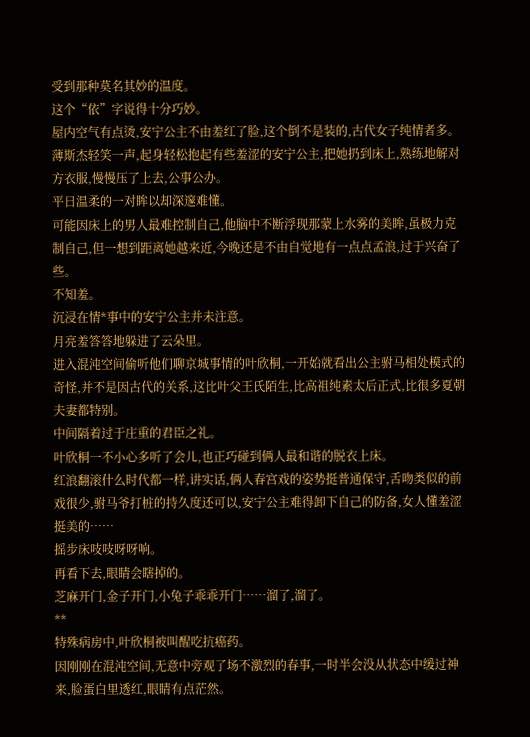受到那种莫名其妙的温度。
这个“依”字说得十分巧妙。
屋内空气有点烫,安宁公主不由羞红了脸,这个倒不是装的,古代女子纯情者多。
薄斯杰轻笑一声,起身轻松抱起有些羞涩的安宁公主,把她扔到床上,熟练地解对方衣服,慢慢压了上去,公事公办。
平日温柔的一对眸以却深邃难懂。
可能因床上的男人最难控制自己,他脑中不断浮现那蒙上水雾的美眸,虽极力克制自己,但一想到距离她越来近,今晚还是不由自觉地有一点点孟浪,过于兴奋了些。
不知羞。
沉浸在情*事中的安宁公主并未注意。
月亮羞答答地躲进了云朵里。
进入混沌空间偷听他们聊京城事情的叶欣桐,一开始就看出公主驸马相处模式的奇怪,并不是因古代的关系,这比叶父王氏陌生,比高祖纯素太后正式,比很多夏朝夫妻都特别。
中间隔着过于庄重的君臣之礼。
叶欣桐一不小心多听了会儿,也正巧碰到俩人最和谐的脱衣上床。
红浪翻滚什么时代都一样,讲实话,俩人春宫戏的姿势挺普通保守,舌吻类似的前戏很少,驸马爷打桩的持久度还可以,安宁公主难得卸下自己的防备,女人懂羞涩挺美的……
摇步床吱吱呀呀响。
再看下去,眼睛会瞎掉的。
芝麻开门,金子开门,小兔子乖乖开门……溜了,溜了。
**
特殊病房中,叶欣桐被叫醒吃抗癌药。
因刚刚在混沌空间,无意中旁观了场不激烈的春事,一时半会没从状态中缓过神来,脸蛋白里透红,眼睛有点茫然。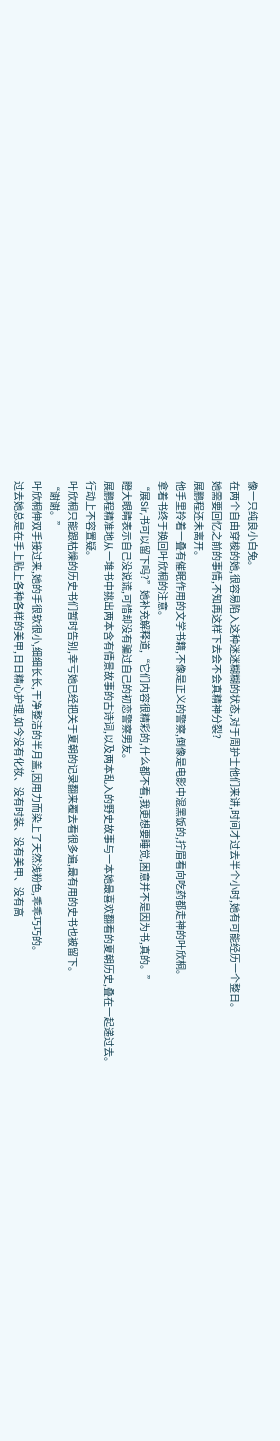像一只纯良小白兔。
在两个自由穿梭的她,很容易陷入这种迷迷糊糊的状态,对于周护士他们来讲,时间才过去半个小时,她有可能经历一个整日。
她需要回忆之前的事情,不知再这样下去会不会真精神分裂?
展鹏程还未离开。
他手里拎着一叠有催眠作用的文学书籍,不像是正义的警察,倒像是电影中混黑饭的,拧眉看向吃药都走神的叶欣桐。
拿着书终于换回叶欣桐的注意。
“展Sir,书可以留下吗?”她补充解释道,“它们内容很精彩的,什么都不看,我更想要睡觉,困意并不是因为书,真的。”
瞪大眼睛表示自己没说谎,可惜却没有骗过自己的初恋警察男友。
展鹏程精准地从一堆书中挑出两本含有情景故事的古诗词,以及两本乱入的野史故事与一本她最喜欢翻看的夏朝历史,叠在一起递过去。
行动上不容置疑。
叶欣桐只能跟枯燥的历史书们暂时告别,幸亏她已经把关于夏朝的记录翻来覆去看很多遍,最有用的史书也被留下。
“谢谢。”
叶欣桐伸双手接过来,她的手很软很小,细细长长,干净整洁的半月盖,因用力而染上了天然浅粉色,乖乖巧巧的。
过去她总是在手上贴上各种各样的美甲,日日精心护理,如今没有化妆、没有时装、没有美甲、没有高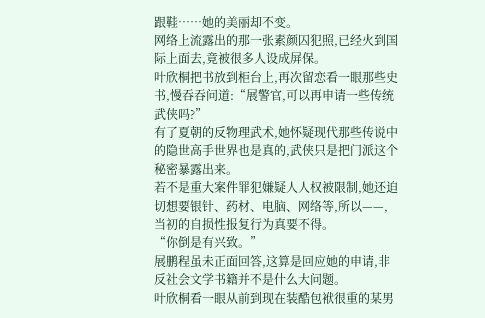跟鞋……她的美丽却不变。
网络上流露出的那一张素颜囚犯照,已经火到国际上面去,竟被很多人设成屏保。
叶欣桐把书放到柜台上,再次留恋看一眼那些史书,慢吞吞问道:“展警官,可以再申请一些传统武侠吗?”
有了夏朝的反物理武术,她怀疑现代那些传说中的隐世高手世界也是真的,武侠只是把门派这个秘密暴露出来。
若不是重大案件罪犯嫌疑人人权被限制,她还迫切想要银针、药材、电脑、网络等,所以——,当初的自损性报复行为真要不得。
“你倒是有兴致。”
展鹏程虽未正面回答,这算是回应她的申请,非反社会文学书籍并不是什么大问题。
叶欣桐看一眼从前到现在装酷包袱很重的某男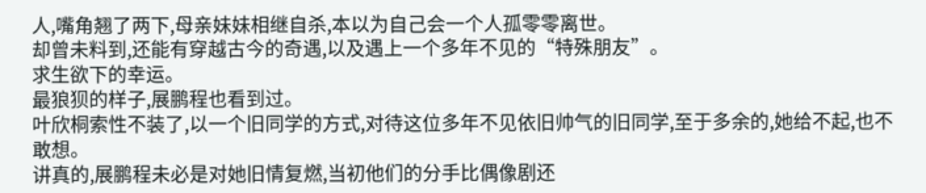人,嘴角翘了两下,母亲妹妹相继自杀,本以为自己会一个人孤零零离世。
却曾未料到,还能有穿越古今的奇遇,以及遇上一个多年不见的“特殊朋友”。
求生欲下的幸运。
最狼狈的样子,展鹏程也看到过。
叶欣桐索性不装了,以一个旧同学的方式,对待这位多年不见依旧帅气的旧同学,至于多余的,她给不起,也不敢想。
讲真的,展鹏程未必是对她旧情复燃,当初他们的分手比偶像剧还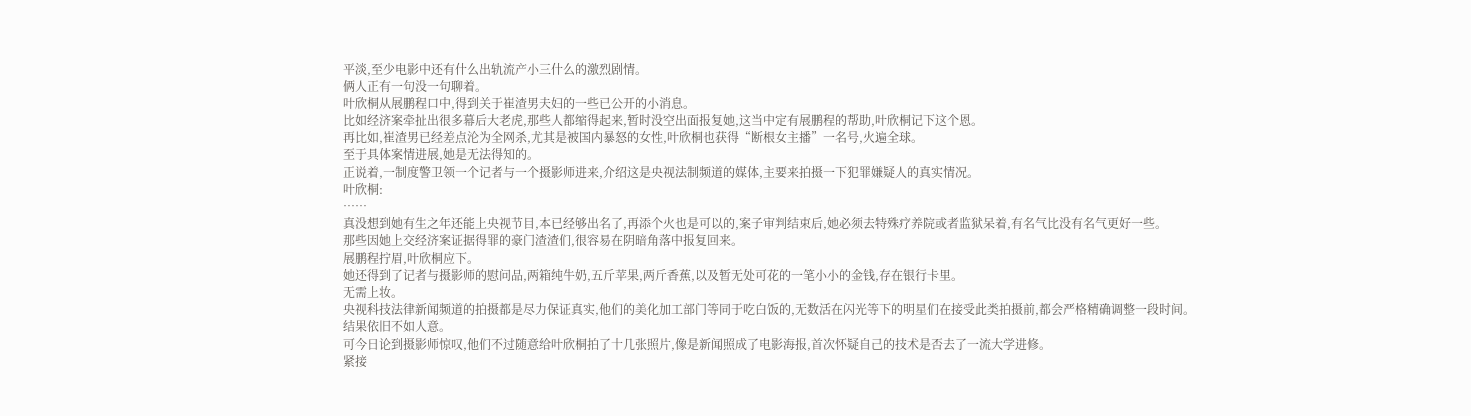平淡,至少电影中还有什么出轨流产小三什么的激烈剧情。
俩人正有一句没一句聊着。
叶欣桐从展鹏程口中,得到关于崔渣男夫妇的一些已公开的小消息。
比如经济案牵扯出很多幕后大老虎,那些人都缩得起来,暂时没空出面报复她,这当中定有展鹏程的帮助,叶欣桐记下这个恩。
再比如,崔渣男已经差点沦为全网杀,尤其是被国内暴怒的女性,叶欣桐也获得“断根女主播”一名号,火遍全球。
至于具体案情进展,她是无法得知的。
正说着,一制度警卫领一个记者与一个摄影师进来,介绍这是央视法制频道的媒体,主要来拍摄一下犯罪嫌疑人的真实情况。
叶欣桐:
……
真没想到她有生之年还能上央视节目,本已经够出名了,再添个火也是可以的,案子审判结束后,她必须去特殊疗养院或者监狱呆着,有名气比没有名气更好一些。
那些因她上交经济案证据得罪的豪门渣渣们,很容易在阴暗角落中报复回来。
展鹏程拧眉,叶欣桐应下。
她还得到了记者与摄影师的慰问品,两箱纯牛奶,五斤苹果,两斤香蕉,以及暂无处可花的一笔小小的金钱,存在银行卡里。
无需上妆。
央视科技法律新闻频道的拍摄都是尽力保证真实,他们的美化加工部门等同于吃白饭的,无数活在闪光等下的明星们在接受此类拍摄前,都会严格精确调整一段时间。
结果依旧不如人意。
可今日论到摄影师惊叹,他们不过随意给叶欣桐拍了十几张照片,像是新闻照成了电影海报,首次怀疑自己的技术是否去了一流大学进修。
紧接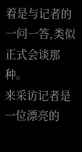着是与记者的一问一答,类似正式会谈那种。
来采访记者是一位漂亮的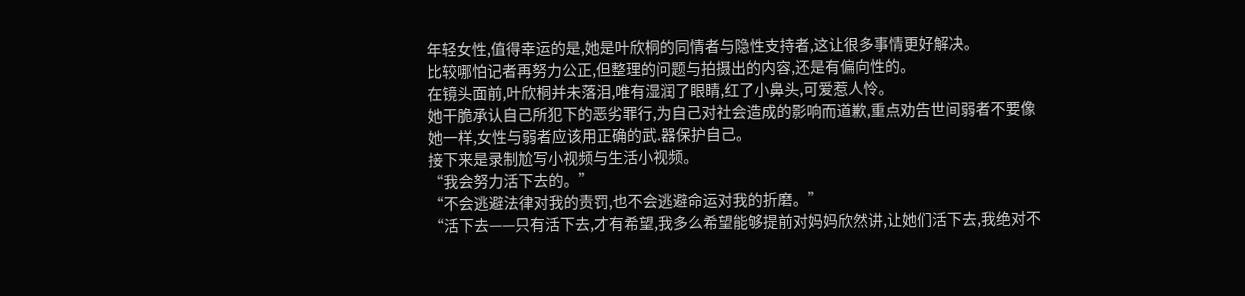年轻女性,值得幸运的是,她是叶欣桐的同情者与隐性支持者,这让很多事情更好解决。
比较哪怕记者再努力公正,但整理的问题与拍摄出的内容,还是有偏向性的。
在镜头面前,叶欣桐并未落泪,唯有湿润了眼睛,红了小鼻头,可爱惹人怜。
她干脆承认自己所犯下的恶劣罪行,为自己对社会造成的影响而道歉,重点劝告世间弱者不要像她一样,女性与弱者应该用正确的武.器保护自己。
接下来是录制尬写小视频与生活小视频。
“我会努力活下去的。”
“不会逃避法律对我的责罚,也不会逃避命运对我的折磨。”
“活下去——只有活下去,才有希望,我多么希望能够提前对妈妈欣然讲,让她们活下去,我绝对不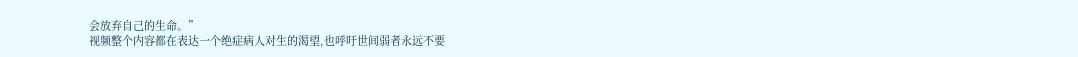会放弃自己的生命。”
视频整个内容都在表达一个绝症病人对生的渴望,也呼吁世间弱者永远不要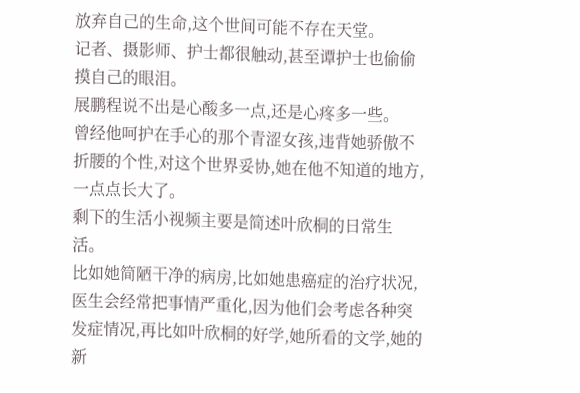放弃自己的生命,这个世间可能不存在天堂。
记者、摄影师、护士都很触动,甚至谭护士也偷偷摸自己的眼泪。
展鹏程说不出是心酸多一点,还是心疼多一些。
曾经他呵护在手心的那个青涩女孩,违背她骄傲不折腰的个性,对这个世界妥协,她在他不知道的地方,一点点长大了。
剩下的生活小视频主要是简述叶欣桐的日常生活。
比如她简陋干净的病房,比如她患癌症的治疗状况,医生会经常把事情严重化,因为他们会考虑各种突发症情况,再比如叶欣桐的好学,她所看的文学,她的新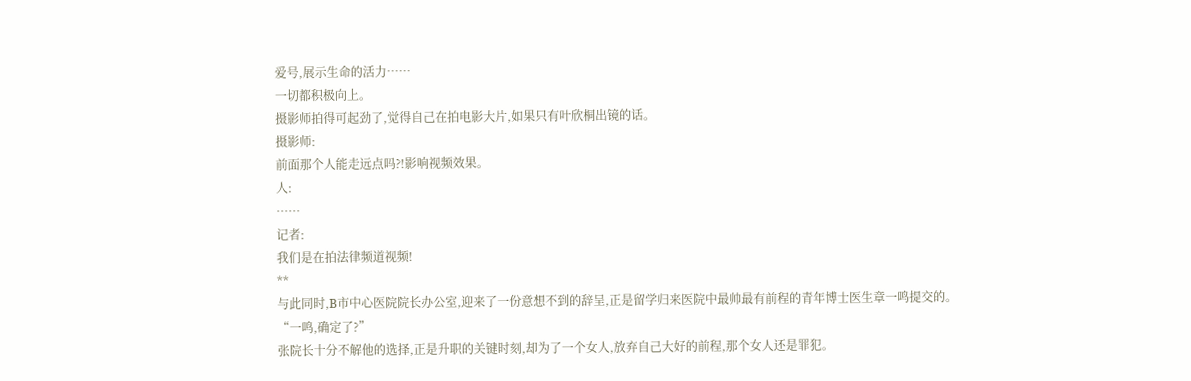爱号,展示生命的活力……
一切都积极向上。
摄影师拍得可起劲了,觉得自己在拍电影大片,如果只有叶欣桐出镜的话。
摄影师:
前面那个人能走远点吗?!影响视频效果。
人:
……
记者:
我们是在拍法律频道视频!
**
与此同时,B市中心医院院长办公室,迎来了一份意想不到的辞呈,正是留学归来医院中最帅最有前程的青年博士医生章一鸣提交的。
“一鸣,确定了?”
张院长十分不解他的选择,正是升职的关键时刻,却为了一个女人,放弃自己大好的前程,那个女人还是罪犯。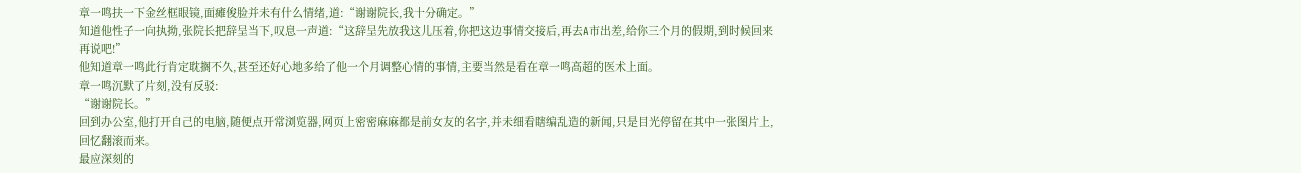章一鸣扶一下金丝框眼镜,面瘫俊脸并未有什么情绪,道:“谢谢院长,我十分确定。”
知道他性子一向执拗,张院长把辞呈当下,叹息一声道:“这辞呈先放我这儿压着,你把这边事情交接后,再去A市出差,给你三个月的假期,到时候回来再说吧!”
他知道章一鸣此行肯定耽搁不久,甚至还好心地多给了他一个月调整心情的事情,主要当然是看在章一鸣高超的医术上面。
章一鸣沉默了片刻,没有反驳:
“谢谢院长。”
回到办公室,他打开自己的电脑,随便点开常浏览器,网页上密密麻麻都是前女友的名字,并未细看瞎编乱造的新闻,只是目光停留在其中一张图片上,回忆翻滚而来。
最应深刻的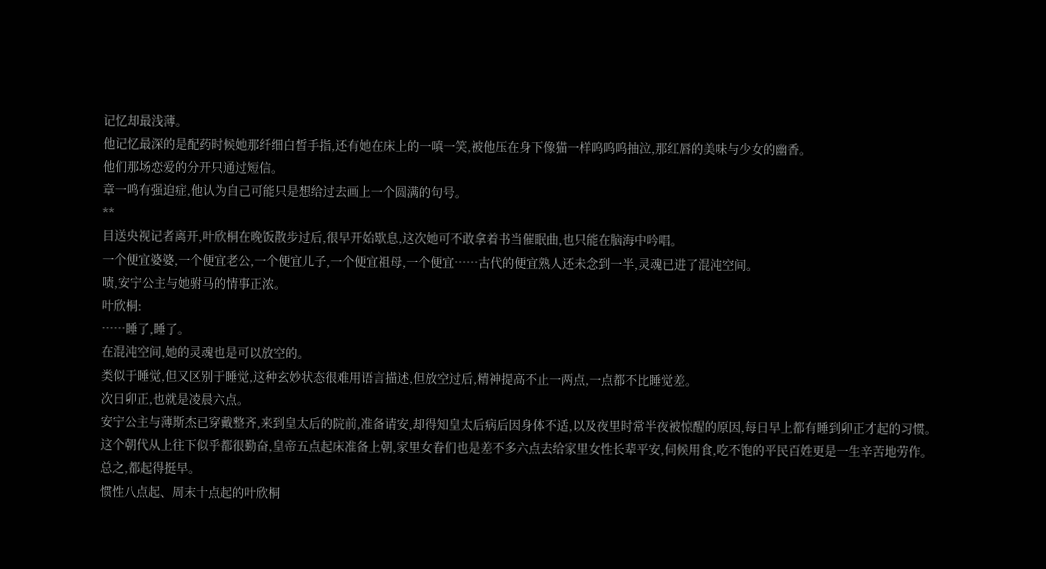记忆却最浅薄。
他记忆最深的是配药时候她那纤细白皙手指,还有她在床上的一嗔一笑,被他压在身下像猫一样呜呜呜抽泣,那红唇的美味与少女的幽香。
他们那场恋爱的分开只通过短信。
章一鸣有强迫症,他认为自己可能只是想给过去画上一个圆满的句号。
**
目送央视记者离开,叶欣桐在晚饭散步过后,很早开始歇息,这次她可不敢拿着书当催眠曲,也只能在脑海中吟唱。
一个便宜婆婆,一个便宜老公,一个便宜儿子,一个便宜祖母,一个便宜……古代的便宜熟人还未念到一半,灵魂已进了混沌空间。
啧,安宁公主与她驸马的情事正浓。
叶欣桐:
……睡了,睡了。
在混沌空间,她的灵魂也是可以放空的。
类似于睡觉,但又区别于睡觉,这种玄妙状态很难用语言描述,但放空过后,精神提高不止一两点,一点都不比睡觉差。
次日卯正,也就是凌晨六点。
安宁公主与薄斯杰已穿戴整齐,来到皇太后的院前,准备请安,却得知皇太后病后因身体不适,以及夜里时常半夜被惊醒的原因,每日早上都有睡到卯正才起的习惯。
这个朝代从上往下似乎都很勤奋,皇帝五点起床准备上朝,家里女眷们也是差不多六点去给家里女性长辈平安,伺候用食,吃不饱的平民百姓更是一生辛苦地劳作。
总之,都起得挺早。
惯性八点起、周末十点起的叶欣桐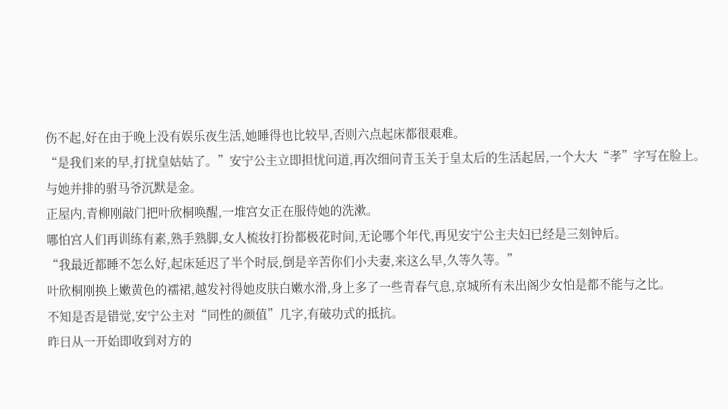伤不起,好在由于晚上没有娱乐夜生活,她睡得也比较早,否则六点起床都很艰难。
“是我们来的早,打扰皇姑姑了。”安宁公主立即担忧问道,再次细问青玉关于皇太后的生活起居,一个大大“孝”字写在脸上。
与她并排的驸马爷沉默是金。
正屋内,青柳刚敲门把叶欣桐唤醒,一堆宫女正在服侍她的洗漱。
哪怕宫人们再训练有素,熟手熟脚,女人梳妆打扮都极花时间,无论哪个年代,再见安宁公主夫妇已经是三刻钟后。
“我最近都睡不怎么好,起床延迟了半个时辰,倒是辛苦你们小夫妻,来这么早,久等久等。”
叶欣桐刚换上嫩黄色的襦裙,越发衬得她皮肤白嫩水滑,身上多了一些青春气息,京城所有未出阁少女怕是都不能与之比。
不知是否是错觉,安宁公主对“同性的颜值”几字,有破功式的抵抗。
昨日从一开始即收到对方的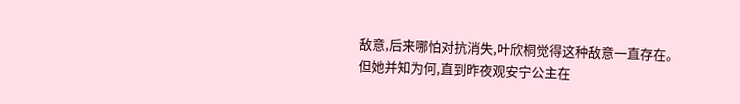敌意,后来哪怕对抗消失,叶欣桐觉得这种敌意一直存在。
但她并知为何,直到昨夜观安宁公主在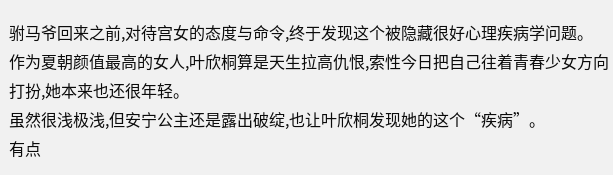驸马爷回来之前,对待宫女的态度与命令,终于发现这个被隐藏很好心理疾病学问题。
作为夏朝颜值最高的女人,叶欣桐算是天生拉高仇恨,索性今日把自己往着青春少女方向打扮,她本来也还很年轻。
虽然很浅极浅,但安宁公主还是露出破绽,也让叶欣桐发现她的这个“疾病”。
有点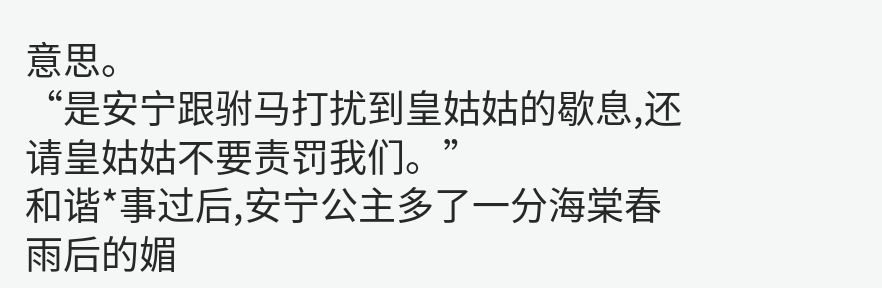意思。
“是安宁跟驸马打扰到皇姑姑的歇息,还请皇姑姑不要责罚我们。”
和谐*事过后,安宁公主多了一分海棠春雨后的媚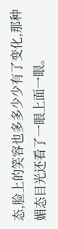态,脸上的笑容也多多少少有了变化,那种媚态目光还看了一眼上面一眼。